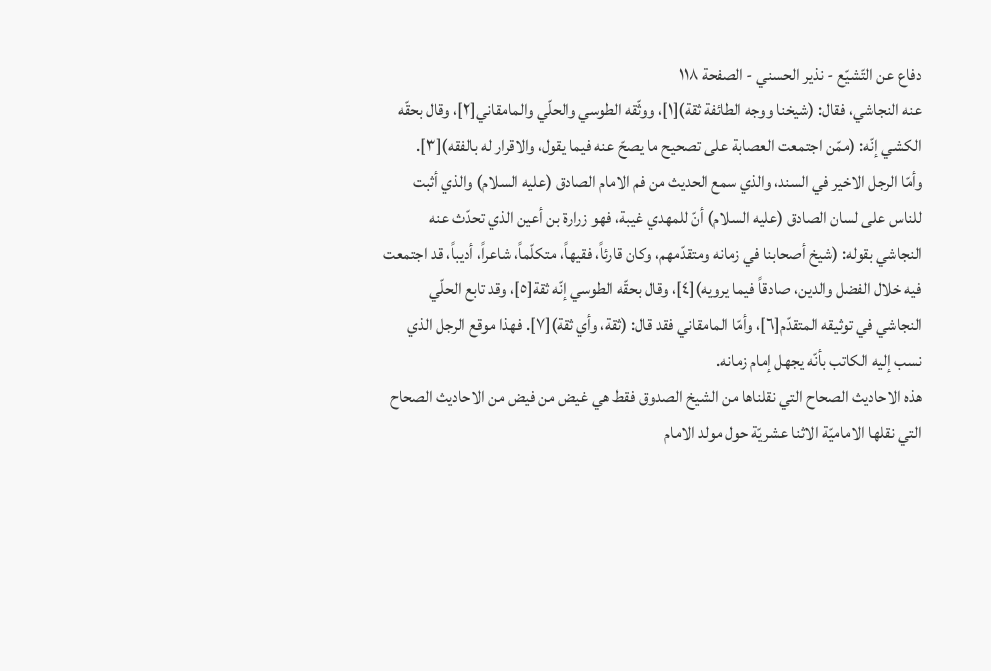دفاع عن التّشيّع - نذير الحسني - الصفحة ١١٨
عنه النجاشي، فقال: (شيخنا ووجه الطائفة ثقة)[١]، ووثّقه الطوسي والحلّي والمامقاني[٢]، وقال بحقّه الكشي إنّه: (ممّن اجتمعت العصابة على تصحيح ما يصحّ عنه فيما يقول، والاقرار له بالفقه)[٣].
وأمّا الرجل الاخير في السند، والذي سمع الحديث من فم الامام الصادق (عليه السلام) والذي أثبت للناس على لسان الصادق (عليه السلام) أنّ للمهدي غيبة، فهو زرارة بن أعين الذي تحدّث عنه النجاشي بقوله: (شيخ أصحابنا في زمانه ومتقدّمهم، وكان قارئاً، فقيهاً، متكلّماً، شاعراً، أديباً، قد اجتمعت فيه خلال الفضل والدين، صادقاً فيما يرويه)[٤]، وقال بحقّه الطوسي إنّه ثقة[٥]، وقد تابع الحلّي النجاشي في توثيقه المتقدّم[٦]، وأمّا المامقاني فقد قال: (ثقة، وأي ثقة)[٧]. فهذا موقع الرجل الذي نسب إليه الكاتب بأنّه يجهل إمام زمانه.
هذه الاحاديث الصحاح التي نقلناها من الشيخ الصدوق فقط هي غيض من فيض من الاحاديث الصحاح التي نقلها الاماميّة الاثنا عشريّة حول مولد الامام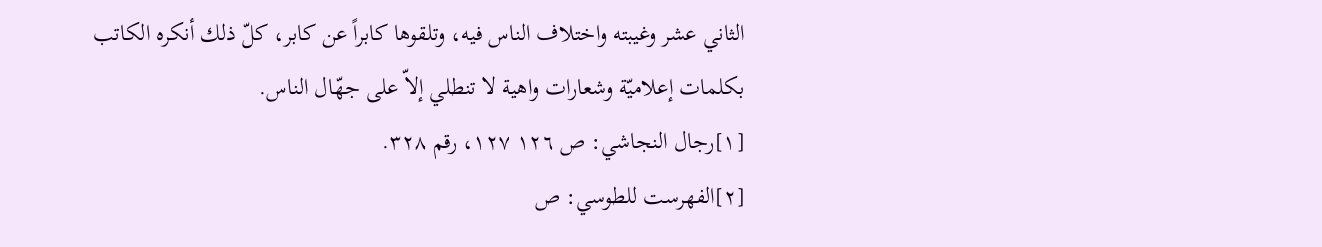الثاني عشر وغيبته واختلاف الناس فيه، وتلقوها كابراً عن كابر، كلّ ذلك أنكره الكاتب بكلمات إعلاميّة وشعارات واهية لا تنطلي إلاّ على جهّال الناس.
[١]رجال النجاشي: ص ١٢٦ ١٢٧، رقم ٣٢٨.
[٢]الفهرست للطوسي: ص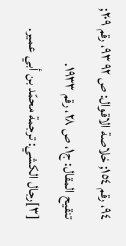٩٤، رقم ١٥٤; خلاصة الاقوال: ص ٩٢ ٩٣، رقم ٢٠٩; تنقيح المقال: ج١، ص ٢٨، رقم ١٩٣٣.
[٣]رجال الكشي: ترجمة محمّد بن أبي عمير.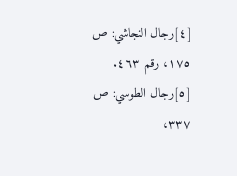[٤]رجال النجاشي: ص ١٧٥، رقم ٤٦٣.
[٥]رجال الطوسي: ص ٣٣٧،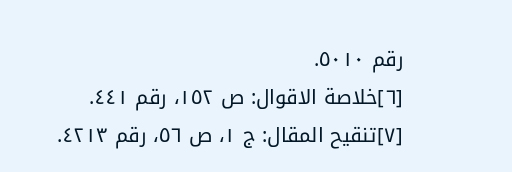رقم ٥٠١٠.
[٦]خلاصة الاقوال: ص ١٥٢، رقم ٤٤١.
[٧]تنقيح المقال: ج ١، ص ٥٦، رقم ٤٢١٣.